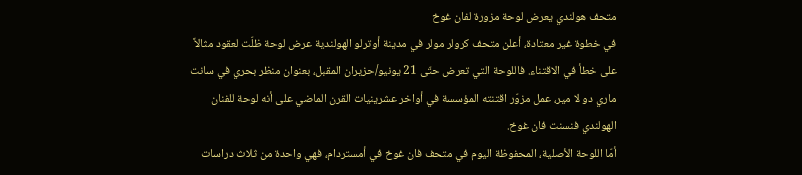متحف هولندي يعرض لوحة مزورة لفان غوخ
في خطوة غير معتادة، أعلن متحف كرولر مولر في مدينة أوترلو الهولندية عرض لوحة ظلّت لعقود مثالاً على خطأ في الاقتناء. فاللوحة التي تعرض حتّى 21 يونيو/حزيران المقبل، بعنوان منظر بحري في سانت ماري دو لا مير، عمل مزوّر اقتنته المؤسسة في أواخر عشرينيات القرن الماضي على أنه لوحة للفنان الهولندي فنسنت فان غوخ.
أمّا اللوحة الأصلية، المحفوظة اليوم في متحف فان غوخ في أمستردام، فهي واحدة من ثلاث دراسات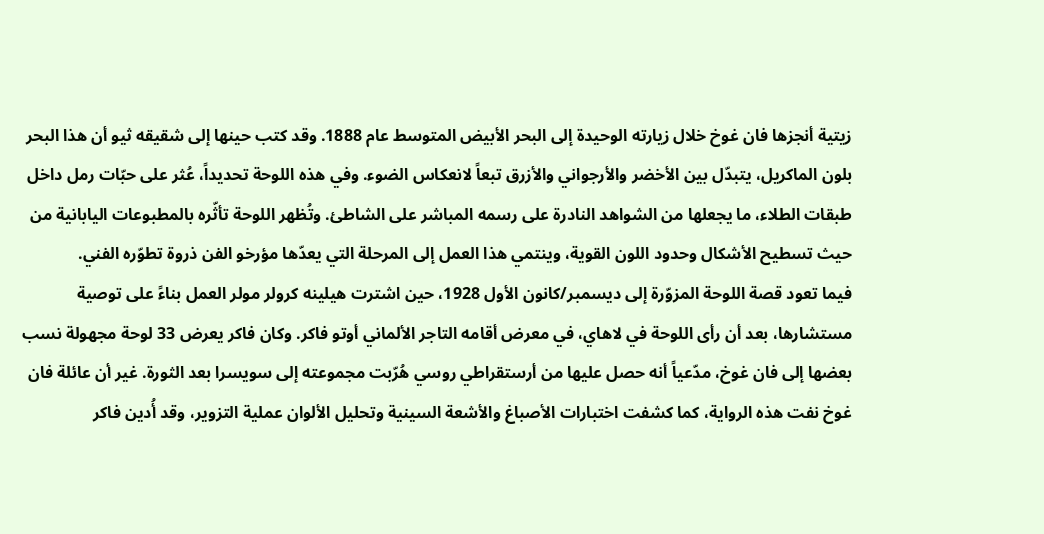زيتية أنجزها فان غوخ خلال زيارته الوحيدة إلى البحر الأبيض المتوسط عام 1888. وقد كتب حينها إلى شقيقه ثيو أن هذا البحر بلون الماكريل، يتبدّل بين الأخضر والأرجواني والأزرق تبعاً لانعكاس الضوء. وفي هذه اللوحة تحديداً، عُثر على حبّات رمل داخل طبقات الطلاء، ما يجعلها من الشواهد النادرة على رسمه المباشر على الشاطئ. وتُظهر اللوحة تأثّره بالمطبوعات اليابانية من حيث تسطيح الأشكال وحدود اللون القوية، وينتمي هذا العمل إلى المرحلة التي يعدّها مؤرخو الفن ذروة تطوّره الفني.
فيما تعود قصة اللوحة المزوّرة إلى ديسمبر/كانون الأول 1928، حين اشترت هيلينه كرولر مولر العمل بناءً على توصية مستشارها، بعد أن رأى اللوحة في لاهاي، في معرض أقامه التاجر الألماني أوتو فاكر. وكان فاكر يعرض 33 لوحة مجهولة نسب بعضها إلى فان غوخ، مدّعياً أنه حصل عليها من أرستقراطي روسي هُرّبت مجموعته إلى سويسرا بعد الثورة. غير أن عائلة فان غوخ نفت هذه الرواية، كما كشفت اختبارات الأصباغ والأشعة السينية وتحليل الألوان عملية التزوير، وقد أُدين فاكر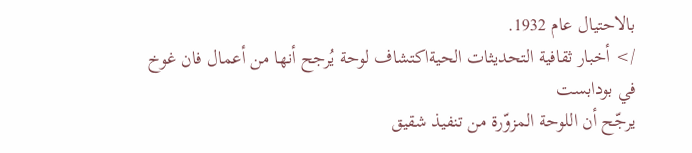بالاحتيال عام 1932.
/> أخبار ثقافية التحديثات الحيةاكتشاف لوحة يُرجح أنها من أعمال فان غوخ في بودابست
يرجّح أن اللوحة المزوّرة من تنفيذ شقيق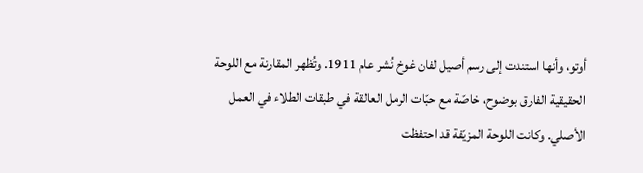أوتو، وأنها استندت إلى رسم أصيل لفان غوخ نُشر عام 1911. وتُظهر المقارنة مع اللوحة الحقيقية الفارق بوضوح، خاصّة مع حبّات الرمل العالقة في طبقات الطلاء في العمل الأصلي. وكانت اللوحة المزيّفة قد احتفظت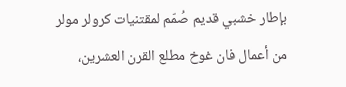بإطار خشبي قديم صُمّم لمقتنيات كرولر مولر من أعمال فان غوخ مطلع القرن العشرين،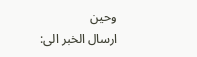وحين
ارسال الخبر الى: